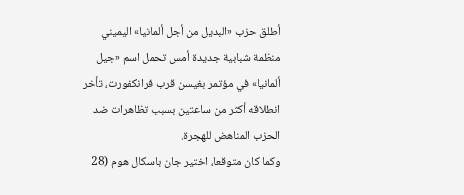أطلق حزب «البديل من أجل ألمانيا» اليميني منظمة شبابية جديدة أمس تحمل اسم «جيل ألمانيا» في مؤتمر بغيسن قرب فرانكفورت، تأخر انطلاقه أكثر من ساعتين بسبب تظاهرات ضد الحزب المناهض للهجرة.
وكما كان متوقعا، اختير جان باسكال هوم (28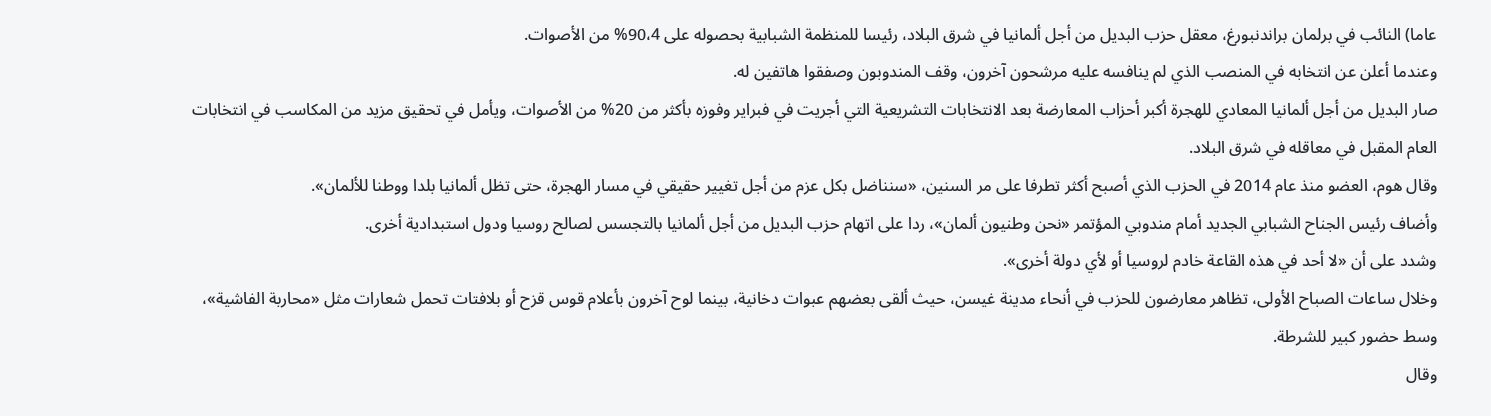عاما) النائب في برلمان براندنبورغ، معقل حزب البديل من أجل ألمانيا في شرق البلاد، رئيسا للمنظمة الشبابية بحصوله على 90،4% من الأصوات.
وعندما أعلن عن انتخابه في المنصب الذي لم ينافسه عليه مرشحون آخرون، وقف المندوبون وصفقوا هاتفين له.
صار البديل من أجل ألمانيا المعادي للهجرة أكبر أحزاب المعارضة بعد الانتخابات التشريعية التي أجريت في فبراير وفوزه بأكثر من 20% من الأصوات، ويأمل في تحقيق مزيد من المكاسب في انتخابات العام المقبل في معاقله في شرق البلاد.
وقال هوم، العضو منذ عام 2014 في الحزب الذي أصبح أكثر تطرفا على مر السنين، «سنناضل بكل عزم من أجل تغيير حقيقي في مسار الهجرة، حتى تظل ألمانيا بلدا ووطنا للألمان».
وأضاف رئيس الجناح الشبابي الجديد أمام مندوبي المؤتمر «نحن وطنيون ألمان»، ردا على اتهام حزب البديل من أجل ألمانيا بالتجسس لصالح روسيا ودول استبدادية أخرى.
وشدد على أن «لا أحد في هذه القاعة خادم لروسيا أو لأي دولة أخرى».
وخلال ساعات الصباح الأولى، تظاهر معارضون للحزب في أنحاء مدينة غيسن، حيث ألقى بعضهم عبوات دخانية، بينما لوح آخرون بأعلام قوس قزح أو بلافتات تحمل شعارات مثل «محاربة الفاشية»، وسط حضور كبير للشرطة.
وقال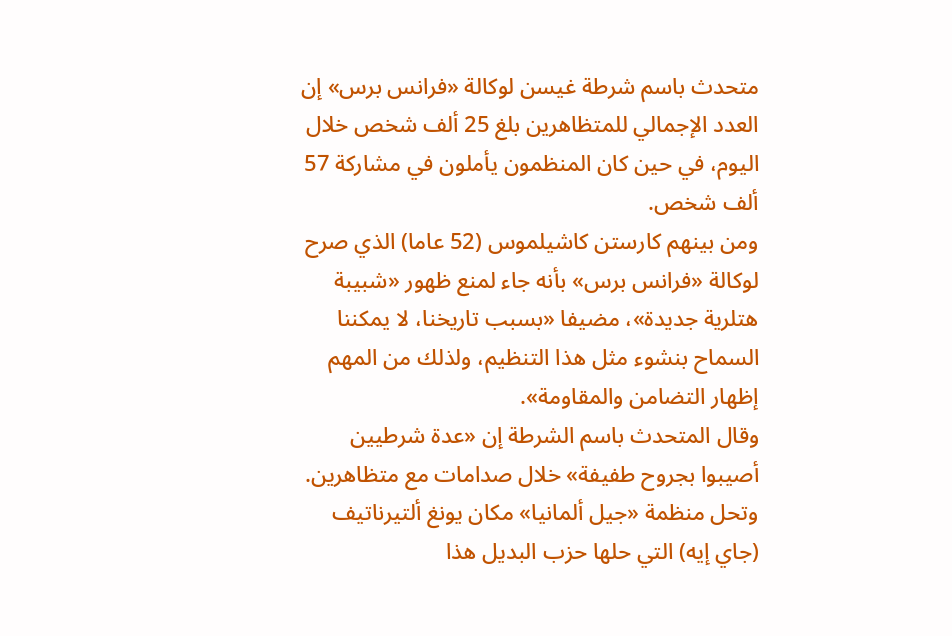متحدث باسم شرطة غيسن لوكالة «فرانس برس» إن العدد الإجمالي للمتظاهرين بلغ 25 ألف شخص خلال اليوم، في حين كان المنظمون يأملون في مشاركة 57 ألف شخص.
ومن بينهم كارستن كاشيلموس (52 عاما) الذي صرح لوكالة «فرانس برس» بأنه جاء لمنع ظهور «شبيبة هتلرية جديدة»، مضيفا «بسبب تاريخنا، لا يمكننا السماح بنشوء مثل هذا التنظيم، ولذلك من المهم إظهار التضامن والمقاومة».
وقال المتحدث باسم الشرطة إن «عدة شرطيين أصيبوا بجروح طفيفة» خلال صدامات مع متظاهرين.
وتحل منظمة «جيل ألمانيا» مكان يونغ ألتيرناتيف (جاي إيه) التي حلها حزب البديل هذا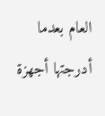العام بعدما أدرجتها أجهزة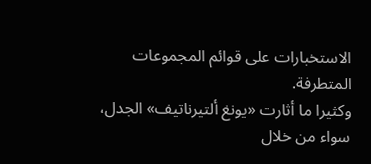الاستخبارات على قوائم المجموعات المتطرفة.
وكثيرا ما أثارت «يونغ ألتيرناتيف» الجدل، سواء من خلال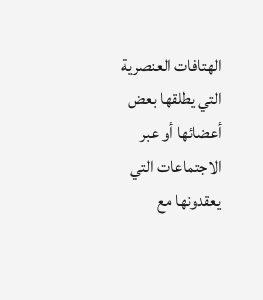الهتافات العنصرية التي يطلقها بعض أعضائها أو عبر الاجتماعات التي يعقدونها مع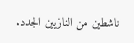ناشطين من النازيين الجدد.